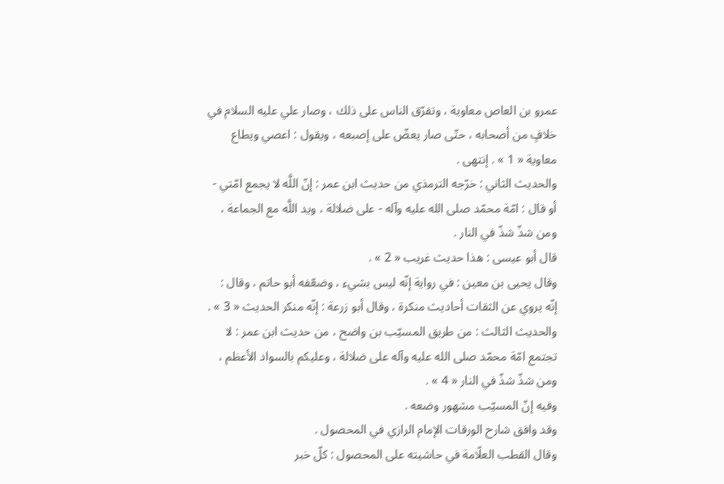عمرو بن العاص معاوية ، وتفرّق الناس على ذلك ، وصار علي عليه السلام في خلافٍ من أصحابه ، حتّى صار يعضّ على إصبعه ، ويقول : اعصي ويطاع معاوية « 1 » . إنتهى .
والحديث الثاني : خرّجه الترمذي من حديث ابن عمر : إنّ اللَّه لا يجمع امّتي - أو قال : امّة محمّد صلى الله عليه وآله - على ضلالة ، ويد اللَّه مع الجماعة ، ومن شذّ شذّ في النار .
قال أبو عيسى : هذا حديث غريب « 2 » .
وقال يحيى بن معين : في رواية إنّه ليس بشيء ، وضعّفه أبو حاتم ، وقال : إنّه يروي عن الثقات أحاديث منكرة ، وقال أبو زرعة : إنّه منكر الحديث « 3 » .
والحديث الثالث : من طريق المسيّب بن واضح ، من حديث ابن عمر : لا تجتمع امّة محمّد صلى الله عليه وآله على ضلالة ، وعليكم بالسواد الأعظم ، ومن شذّ شذّ في النار « 4 » .
وفيه إنّ المسيّب مشهور وضعه .
وقد وافق شارح الورقات الإمام الرازي في المحصول .
وقال القطب العلّامة في حاشيته على المحصول : كلّ خبر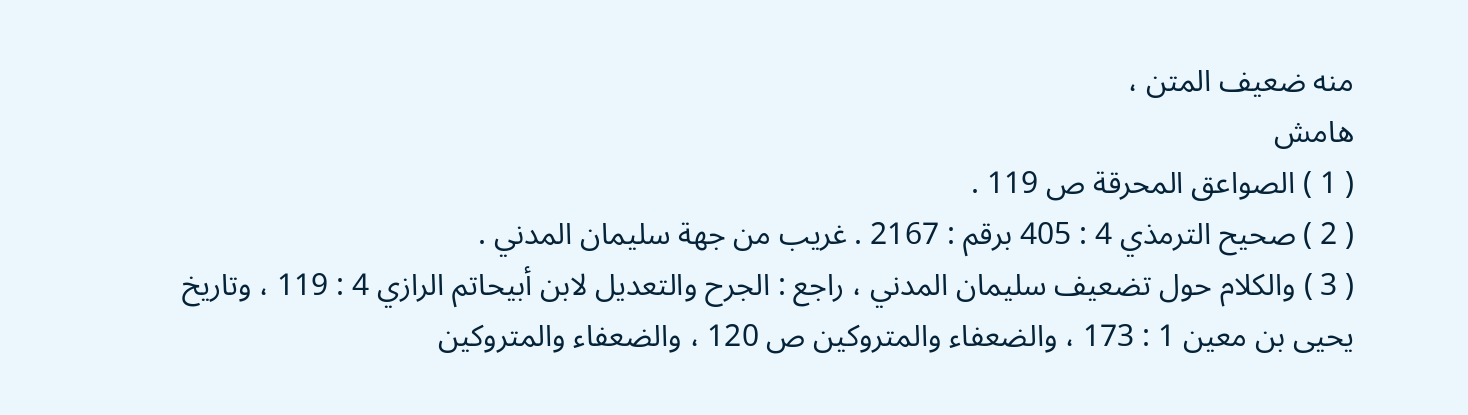منه ضعيف المتن ،
هامش
( 1 ) الصواعق المحرقة ص 119 .
( 2 ) صحيح الترمذي 4 : 405 برقم : 2167 . غريب من جهة سليمان المدني .
( 3 ) والكلام حول تضعيف سليمان المدني ، راجع : الجرح والتعديل لابن أبيحاتم الرازي 4 : 119 ، وتاريخ يحيى بن معين 1 : 173 ، والضعفاء والمتروكين ص 120 ، والضعفاء والمتروكين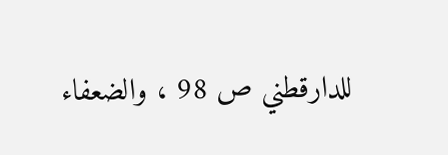للدارقطني ص 98 ، والضعفاء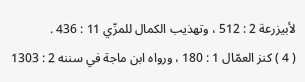لأبيزرعة 2 : 512 ، وتهذيب الكمال للمزّي 11 : 436 .
( 4 ) كنز العمّال 1 : 180 ، ورواه ابن ماجة في سننه 2 : 1303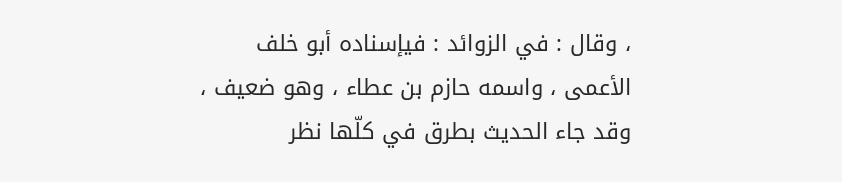، وقال : في الزوائد : فيإسناده أبو خلف الأعمى ، واسمه حازم بن عطاء ، وهو ضعيف ، وقد جاء الحديث بطرق في كلّها نظر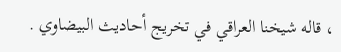، قاله شيخنا العراقي في تخريج أحاديث البيضاوي .